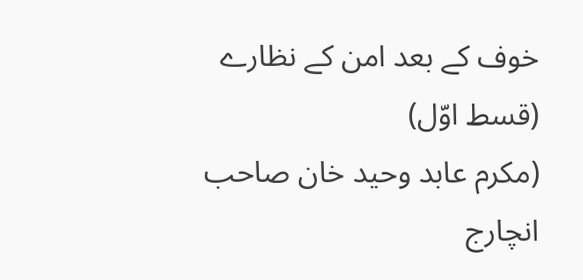خوف کے بعد امن کے نظارے (قسط اوّل)
(مکرم عابد وحید خان صاحب انچارج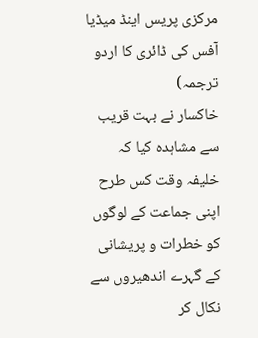مرکزی پریس اینڈ میڈیا آفس کی ڈائری کا اردو ترجمہ)
خاکسار نے بہت قریب سے مشاہدہ کیا کہ خلیفہ وقت کس طرح اپنی جماعت کے لوگوں کو خطرات و پریشانی کے گہرے اندھیروں سے نکال کر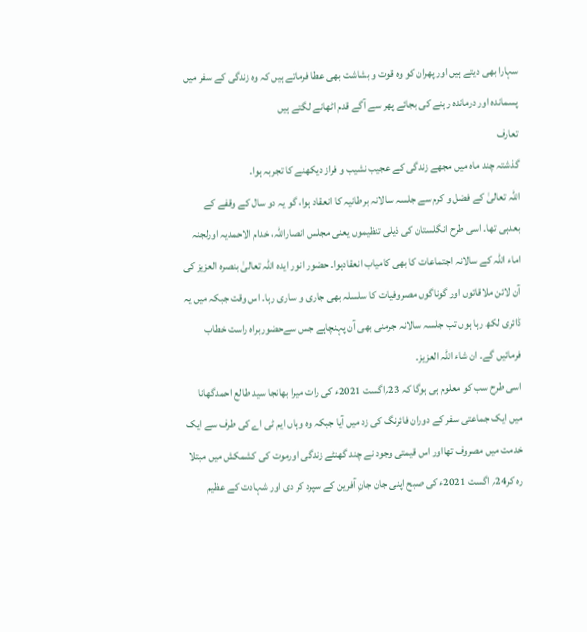سہارا بھی دیتے ہیں اور پھران کو وہ قوت و بشاشت بھی عطا فرماتے ہیں کہ وہ زندگی کے سفر میں پسماندہ اور درماندہ رہنے کی بجائے پھر سے آگے قدم اٹھانے لگتے ہیں
تعارف
گذشتہ چند ماہ میں مجھے زندگی کے عجیب نشیب و فراز دیکھنے کا تجربہ ہوا۔
اللہ تعالیٰ کے فضل و کرم سے جلسہ سالانہ برطانیہ کا انعقاد ہوا، گو یہ دو سال کے وقفے کے بعدہی تھا۔ اسی طرح انگلستان کی ذیلی تنظیموں یعنی مجلس انصاراللہ، خدام الاحمدیہ اورلجنہ اماء اللہ کے سالانہ اجتماعات کا بھی کامیاب انعقادہوا۔ حضور انور ایدہ اللہ تعالیٰ بنصرہ العزیز کی آن لائن ملاقاتوں اور گوناگوں مصروفیات کا سلسلہ بھی جاری و ساری رہا۔ اس وقت جبکہ میں یہ ڈائری لکھ رہا ہوں تب جلسہ سالانہ جرمنی بھی آن پہنچاہے جس سےحضوربراہ راست خطاب فرمائیں گے۔ ان شاء اللہ العزیز۔
اسی طرح سب کو معلوم ہی ہوگا کہ 23؍اگست 2021ء کی رات میرا بھانجا سید طالع احمدگھانا میں ایک جماعتی سفر کے دوران فائرنگ کی زد میں آیا جبکہ وہ وہاں ایم ٹی اے کی طرف سے ایک خدمت میں مصروف تھااور اس قیمتی وجود نے چند گھنٹے زندگی اورموت کی کشمکش میں مبتلا رہ کر24؍ اگست 2021ء کی صبح اپنی جان جانِ آفرین کے سپرد کر دی اور شہادت کے عظیم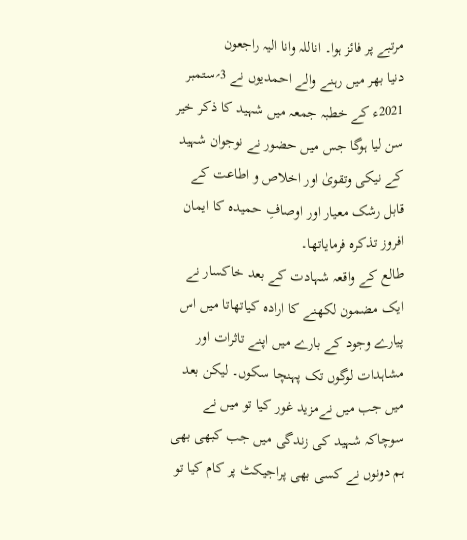مرتبے پر فائز ہوا۔ اناللہ وانا الیہ راجعون
دنیا بھر میں رہنے والے احمدیوں نے 3؍ستمبر 2021ء کے خطبہ جمعہ میں شہید کا ذکر خیر سن لیا ہوگا جس میں حضور نے نوجوان شہید کے نیکی وتقویٰ اور اخلاص و اطاعت کے قابل رشک معیار اور اوصافِ حمیدہ کا ایمان افروز تذکرہ فرمایاتھا۔
طالع کے واقعہ شہادت کے بعد خاکسار نے ایک مضمون لکھنے کا ارادہ کیاتھاتا میں اس پیارے وجود کے بارے میں اپنے تاثرات اور مشاہدات لوگوں تک پہنچا سکوں۔ لیکن بعد میں جب میں نےمزید غور کیا تو میں نے سوچاکہ شہید کی زندگی میں جب کبھی بھی ہم دونوں نے کسی بھی پراجیکٹ پر کام کیا تو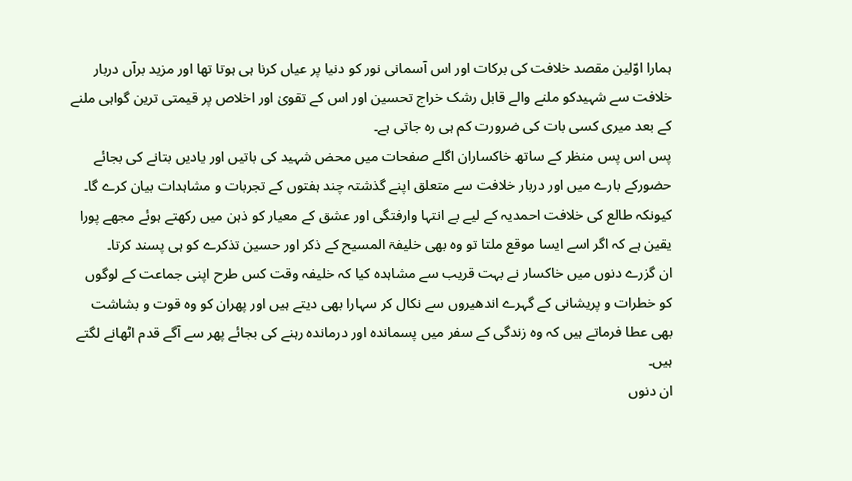ہمارا اوّلین مقصد خلافت کی برکات اور اس آسمانی نور کو دنیا پر عیاں کرنا ہی ہوتا تھا اور مزید برآں دربار خلافت سے شہیدکو ملنے والے قابل رشک خراج تحسین اور اس کے تقویٰ اور اخلاص پر قیمتی ترین گواہی ملنے کے بعد میری کسی بات کی ضرورت کم ہی رہ جاتی ہے۔
پس اس پس منظر کے ساتھ خاکساران اگلے صفحات میں محض شہید کی باتیں اور یادیں بتانے کی بجائے حضورکے بارے میں اور دربار خلافت سے متعلق اپنے گذشتہ چند ہفتوں کے تجربات و مشاہدات بیان کرے گا۔
کیونکہ طالع کی خلافت احمدیہ کے لیے بے انتہا وارفتگی اور عشق کے معیار کو ذہن میں رکھتے ہوئے مجھے پورا یقین ہے کہ اگر اسے ایسا موقع ملتا تو وہ بھی خلیفۃ المسیح کے ذکر اور حسین تذکرے کو ہی پسند کرتا۔
ان گزرے دنوں میں خاکسار نے بہت قریب سے مشاہدہ کیا کہ خلیفہ وقت کس طرح اپنی جماعت کے لوگوں کو خطرات و پریشانی کے گہرے اندھیروں سے نکال کر سہارا بھی دیتے ہیں اور پھران کو وہ قوت و بشاشت بھی عطا فرماتے ہیں کہ وہ زندگی کے سفر میں پسماندہ اور درماندہ رہنے کی بجائے پھر سے آگے قدم اٹھانے لگتے ہیں۔
ان دنوں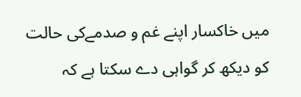میں خاکسار اپنے غم و صدمےکی حالت کو دیکھ کر گواہی دے سکتا ہے کہ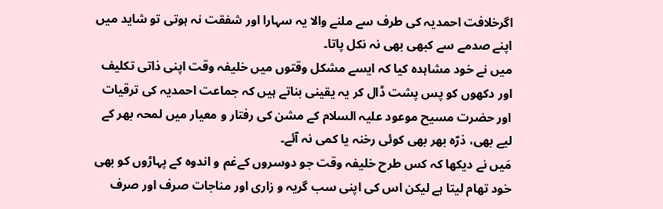اگرخلافت احمدیہ کی طرف سے ملنے والا یہ سہارا اور شفقت نہ ہوتی تو شاید میں اپنے صدمے سے کبھی بھی نہ نکل پاتا۔
میں نے خود مشاہدہ کیا کہ ایسے مشکل وقتوں میں خلیفہ وقت اپنی ذاتی تکلیف اور دکھوں کو پس پشت ڈال کر یہ یقینی بناتے ہیں کہ جماعت احمدیہ کی ترقیات اور حضرت مسیح موعود علیہ السلام کے مشن کی رفتار و معیار میں لمحہ بھر کے لیے بھی، ذرّہ بھر بھی کوئی رخنہ یا کمی نہ آئے۔
مَیں نے دیکھا کہ کس طرح خلیفہ وقت جو دوسروں کےغم و اندوہ کے پہاڑوں کو بھی خود تھام لیتا ہے لیکن اس کی اپنی سب گریہ و زاری اور مناجات صرف اور صرف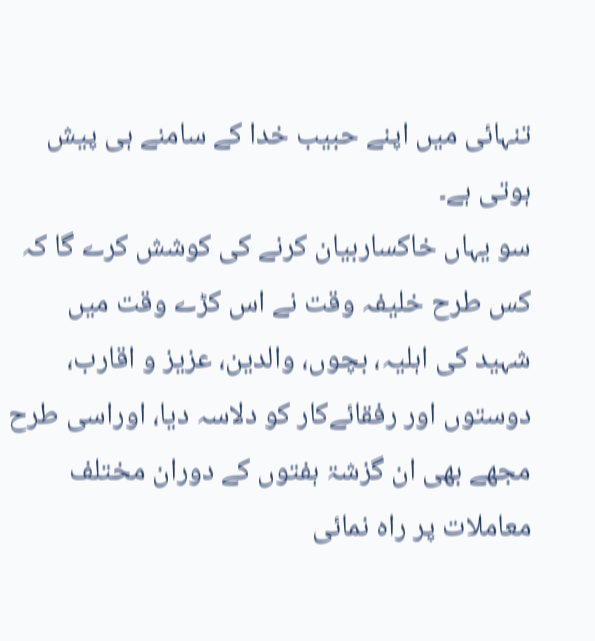تنہائی میں اپنے حبیب خدا کے سامنے ہی پیش ہوتی ہے۔
سو یہاں خاکساربیان کرنے کی کوشش کرے گا کہ کس طرح خلیفہ وقت نے اس کڑے وقت میں شہید کی اہلیہ، بچوں، والدین، عزیز و اقارب، دوستوں اور رفقائےکار کو دلاسہ دیا، اوراسی طرح مجھے بھی ان گزشۃ ہفتوں کے دوران مختلف معاملات پر راہ نمائی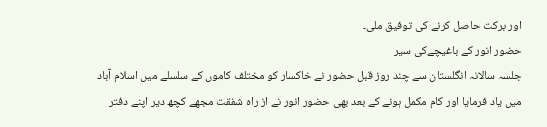اور برکت حاصل کرنے کی توفیق ملی۔
حضور انور کے باغیچےکی سیر
جلسہ سالانہ انگلستان سے چند روز قبل حضور نے خاکسار کو مختلف کاموں کے سلسلے میں اسلام آباد میں یاد فرمایا اور کام مکمل ہونے کے بعد بھی حضور انور نے از راہ شفقت مجھے کچھ دیر اپنے دفتر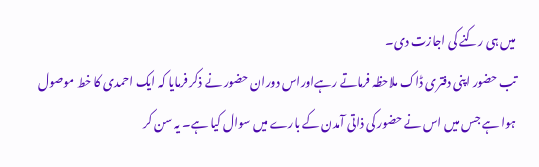میں ہی رکنے کی اجازت دی۔
تب حضور اپنی دفتری ڈاک ملاحظہ فرماتے رہےاوراس دوران حضور نے ذکر فرمایا کہ ایک احمدی کا خط موصول ہوا ہے جس میں اس نے حضور کی ذاتی آمدن کے بارے میں سوال کیا ہے۔ یہ سن کر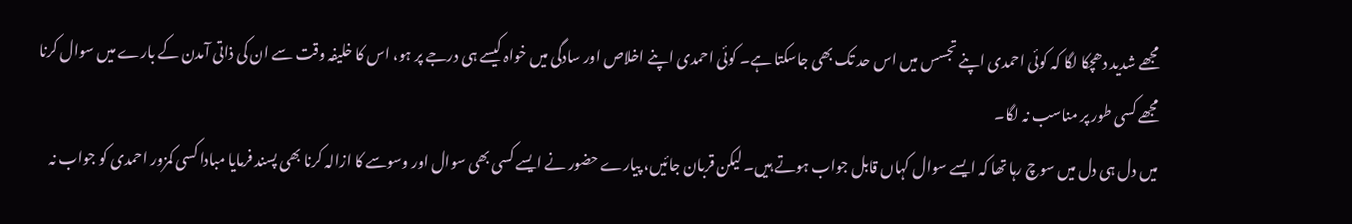مجھے شدید دھچکا لگا کہ کوئی احمدی اپنے تجسس میں اس حد تک بھی جاسکتا ہے۔ کوئی احمدی اپنے اخلاص اور سادگی میں خواہ کیسے ہی درجے پر ہو، اس کا خلیفہ وقت سے ان کی ذاتی آمدن کے بارے میں سوال کرنا مجھے کسی طور پر مناسب نہ لگا۔
میں دل ہی دل میں سوچ رہا تھا کہ ایسے سوال کہاں قابل جواب ہوتے ہیں۔ لیکن قربان جائیں، پیارے حضور نے ایسے کسی بھی سوال اور وسوسے کا ازالہ کرنا بھی پسند فرمایا مبادا کسی کمزور احمدی کو جواب نہ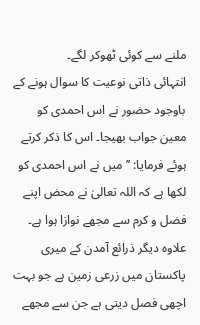ملنے سے کوئی ٹھوکر لگے۔
انتہائی ذاتی نوعیت کا سوال ہونے کے باوجود حضور نے اس احمدی کو معین جواب بھیجا۔ اس کا ذکر کرتے ہوئے فرمایا: ’’میں نے اس احمدی کو لکھا ہے کہ اللہ تعالیٰ نے محض اپنے فضل و کرم سے مجھے نوازا ہوا ہے۔ علاوہ دیگر ذرائع آمدن کے میری پاکستان میں زرعی زمین ہے جو بہت اچھی فصل دیتی ہے جن سے مجھے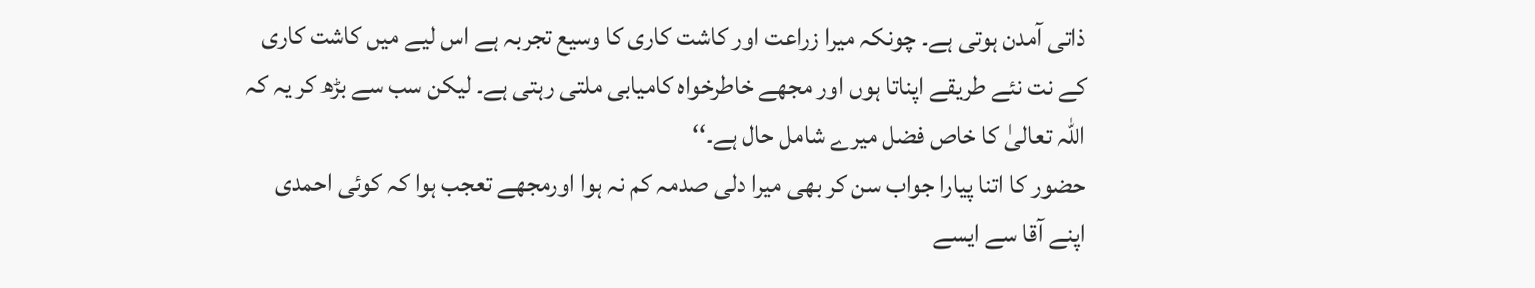ذاتی آمدن ہوتی ہے۔ چونکہ میرا زراعت اور کاشت کاری کا وسیع تجربہ ہے اس لیے میں کاشت کاری کے نت نئے طریقے اپناتا ہوں اور مجھے خاطرخواہ کامیابی ملتی رہتی ہے۔ لیکن سب سے بڑھ کر یہ کہ اللہ تعالیٰ کا خاص فضل میرے شامل حال ہے۔‘‘
حضور کا اتنا پیارا جواب سن کر بھی میرا دلی صدمہ کم نہ ہوا اورمجھے تعجب ہوا کہ کوئی احمدی اپنے آقا سے ایسے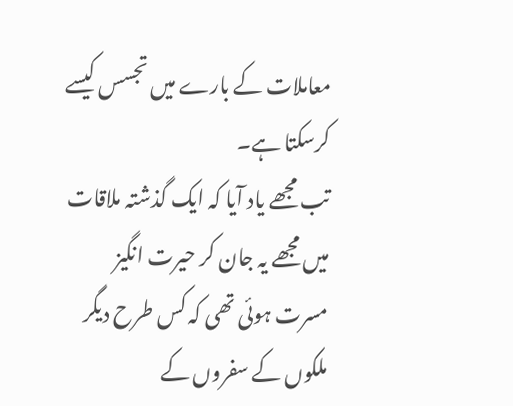معاملات کے بارے میں تجسس کیسے کرسکتا ہے۔
تب مجھے یاد آیا کہ ایک گذشتہ ملاقات میں مجھے یہ جان کر حیرت انگیز مسرت ہوئی تھی کہ کس طرح دیگر ملکوں کے سفروں کے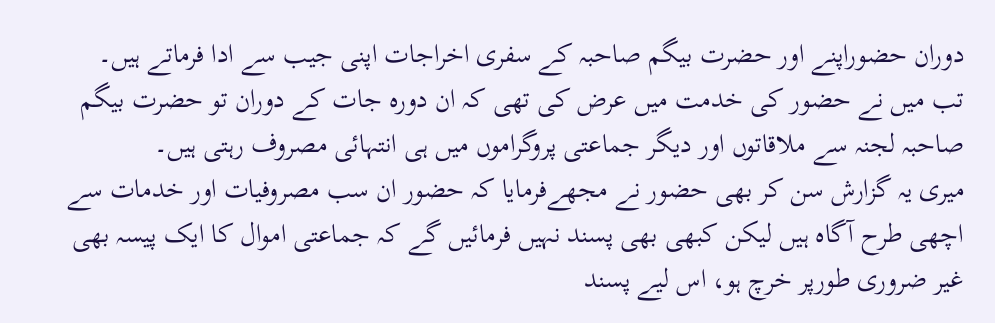دوران حضوراپنے اور حضرت بیگم صاحبہ کے سفری اخراجات اپنی جیب سے ادا فرماتے ہیں۔
تب میں نے حضور کی خدمت میں عرض کی تھی کہ ان دورہ جات کے دوران تو حضرت بیگم صاحبہ لجنہ سے ملاقاتوں اور دیگر جماعتی پروگراموں میں ہی انتہائی مصروف رہتی ہیں۔
میری یہ گزارش سن کر بھی حضور نے مجھےفرمایا کہ حضور ان سب مصروفیات اور خدمات سے اچھی طرح آگاہ ہیں لیکن کبھی بھی پسند نہیں فرمائیں گے کہ جماعتی اموال کا ایک پیسہ بھی غیر ضروری طورپر خرچ ہو، اس لیے پسند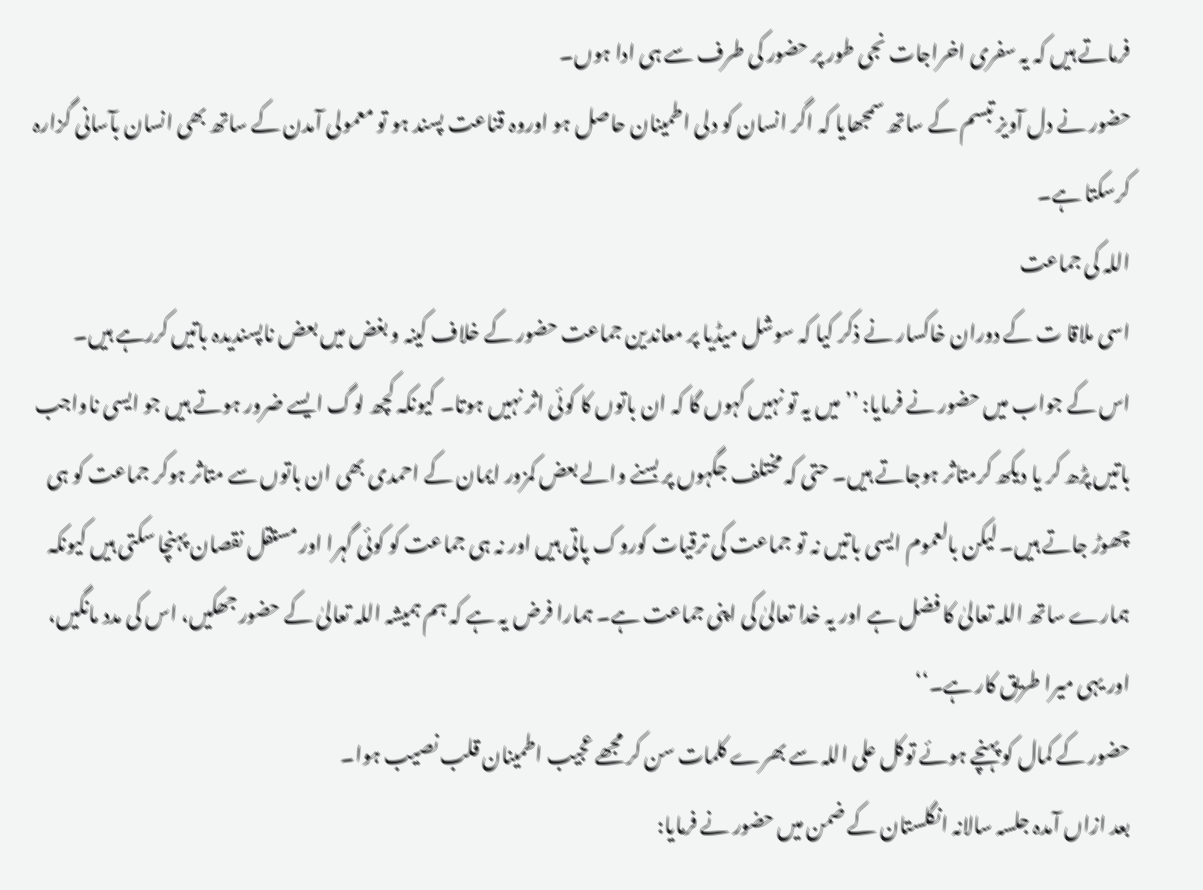فرماتے ہیں کہ یہ سفری اخراجات نجی طور پر حضور کی طرف سے ہی ادا ہوں۔
حضور نے دل آویز تبسم کے ساتھ سمجھایا کہ اگر انسان کو دلی اطمینان حاصل ہو اوروہ قناعت پسند ہو تو معمولی آمدن کے ساتھ بھی انسان بآسانی گزارہ کرسکتا ہے۔
اللہ کی جماعت
اسی ملاقا ت کے دوران خاکسار نے ذکر کیا کہ سوشل میڈیا پر معاندین جماعت حضور کے خلاف کینہ و بغض میں بعض ناپسندیدہ باتیں کررہے ہیں۔
اس کے جواب میں حضور نے فرمایا: ’’میں یہ تو نہیں کہوں گا کہ ان باتوں کا کوئی اثر نہیں ہوتا۔ کیونکہ کچھ لوگ ایسے ضرور ہوتے ہیں جو ایسی ناواجب باتیں پڑھ کر یا دیکھ کرمتاثر ہوجاتے ہیں۔ حتی کہ مختلف جگہوں پر بسنے والے بعض کمزور ایمان کے احمدی بھی ان باتوں سے متاثر ہوکر جماعت کو ہی چھوڑ جاتے ہیں۔ لیکن بالعموم ایسی باتیں نہ تو جماعت کی ترقیات کوروک پاتی ہیں اور نہ ہی جماعت کو کوئی گہرا اور مستقل نقصان پہنچا سکتی ہیں کیونکہ ہمارے ساتھ اللہ تعالیٰ کا فضل ہے اور یہ خدا تعالیٰ کی اپنی جماعت ہے۔ ہمارا فرض یہ ہے کہ ہم ہمیشہ اللہ تعالیٰ کے حضور جھکیں، اس کی مدد مانگیں، اور یہی میرا طریق کار ہے۔‘‘
حضور کے کمال کو پہنچے ہوئے توکل علی اللہ سے بھرے کلمات سن کر مجھے عجیب اطمینان قلب نصیب ہوا۔
بعد ازاں آمدہ جلسہ سالانہ انگلستان کے ضمن میں حضور نے فرمایا: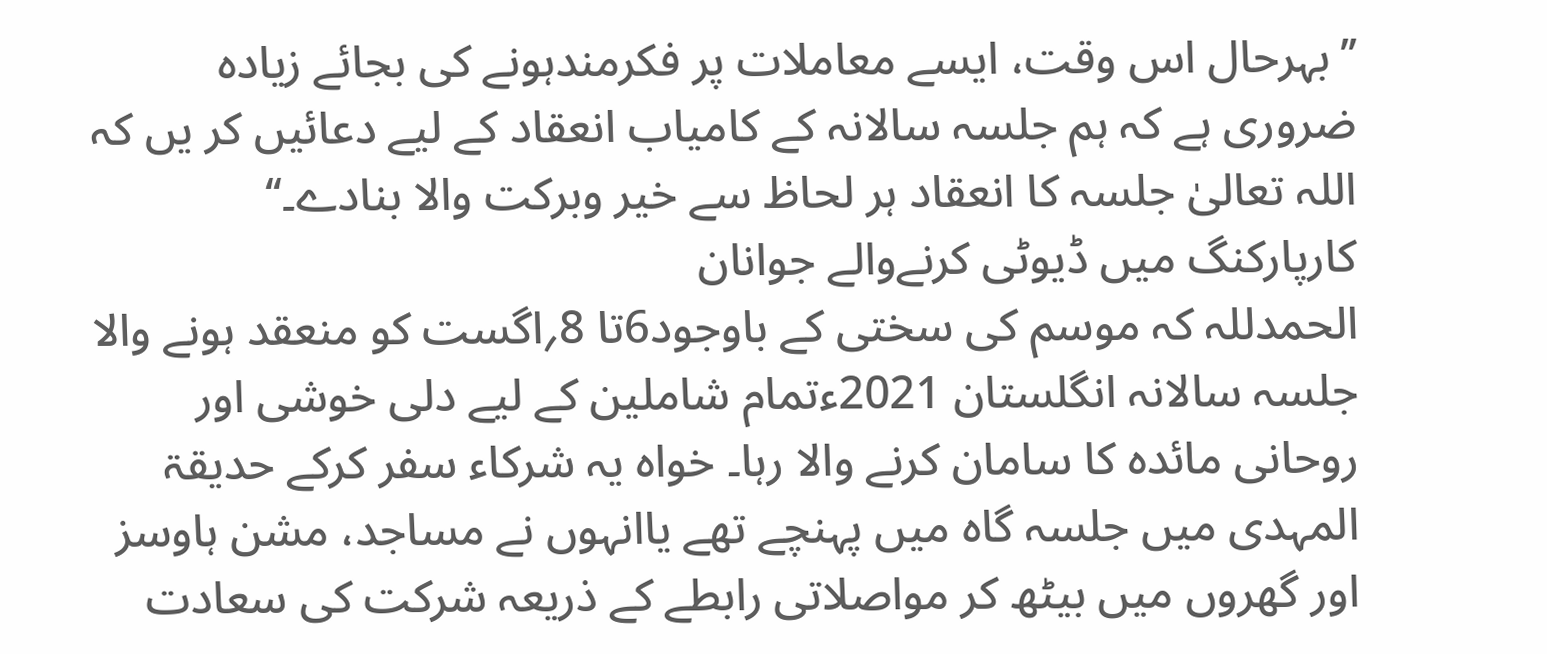’’بہرحال اس وقت، ایسے معاملات پر فکرمندہونے کی بجائے زیادہ ضروری ہے کہ ہم جلسہ سالانہ کے کامیاب انعقاد کے لیے دعائیں کر یں کہ اللہ تعالیٰ جلسہ کا انعقاد ہر لحاظ سے خیر وبرکت والا بنادے۔‘‘
کارپارکنگ میں ڈیوٹی کرنےوالے جوانان
الحمدللہ کہ موسم کی سختی کے باوجود6تا 8؍اگست کو منعقد ہونے والا جلسہ سالانہ انگلستان 2021ءتمام شاملین کے لیے دلی خوشی اور روحانی مائدہ کا سامان کرنے والا رہا۔ خواہ یہ شرکاء سفر کرکے حدیقۃ المہدی میں جلسہ گاہ میں پہنچے تھے یاانہوں نے مساجد، مشن ہاوسز اور گھروں میں بیٹھ کر مواصلاتی رابطے کے ذریعہ شرکت کی سعادت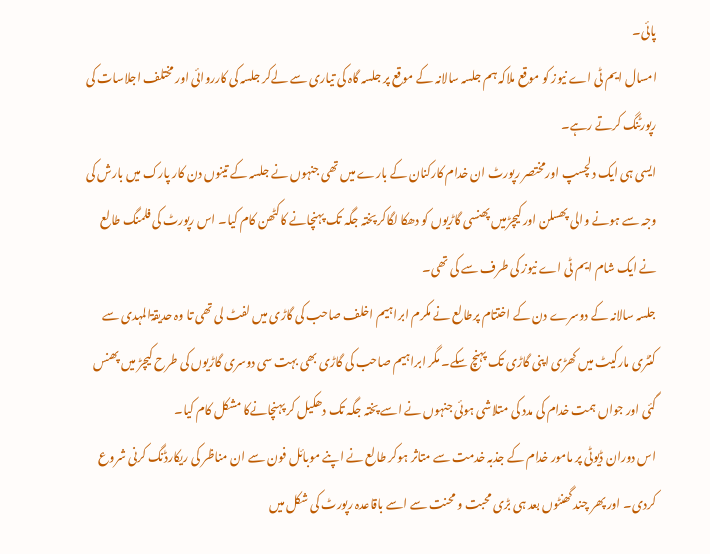پائی۔
امسال ایم ٹی اے نیوز کو موقع ملاکہ ہم جلسہ سالانہ کے موقع پر جلسہ گاہ کی تیاری سے لےکر جلسہ کی کارروائی اور مختلف اجلاسات کی رپورٹنگ کرتے رہے۔
ایسی ہی ایک دلچسپ اورمختصر رپورٹ ان خدام کارکنان کے بارے میں تھی جنہوں نے جلسہ کے تینوں دن کار پارک میں بارش کی وجہ سے ہونے والی پھسلن اور کیچڑمیں پھنسی گاڑیوں کو دھکا لگاکر پختہ جگہ تک پہنچانے کاکٹھن کام کیا۔ اس رپورٹ کی فلمنگ طالع نے ایک شام ایم ٹی اے نیوز کی طرف سے کی تھی۔
جلسہ سالانہ کے دوسرے دن کے اختتام پرطالع نے مکرم ابراہیم اخلف صاحب کی گاڑی میں لفٹ لی تھی تا وہ حدیقۃالمہدی سے کنٹری مارکیٹ میں کھڑی اپنی گاڑی تک پہنچ سکے۔ مگر ابراہیم صاحب کی گاڑی بھی بہت سی دوسری گاڑیوں کی طرح کیچڑ میں پھنس گئی اور جواں ہمت خدام کی مدد کی متلاشی ہوئی جنہوں نے اسے پختہ جگہ تک دھکیل کر پہنچانےکا مشکل کام کیا۔
اس دوران ڈیوٹی پر مامور خدام کے جذبہ خدمت سے متاثر ہوکر طالع نے اپنے موبائل فون سے ان مناظر کی ریکارڈنگ کرنی شروع کردی۔ اور پھر چند گھنٹوں بعد ہی بڑی محبت و محنت سے اسے باقاعدہ رپورٹ کی شکل میں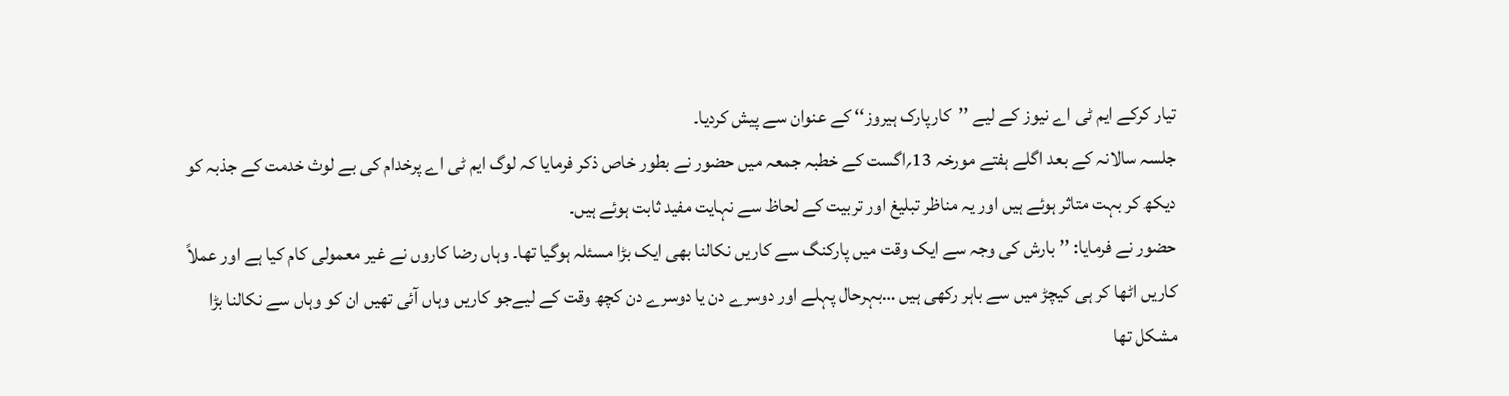تیار کرکے ایم ٹی اے نیوز کے لیے ’’کارپارک ہیروز‘‘ کے عنوان سے پیش کردیا۔
جلسہ سالانہ کے بعد اگلے ہفتے مورخہ 13؍اگست کے خطبہ جمعہ میں حضور نے بطور خاص ذکر فرمایا کہ لوگ ایم ٹی اے پرخدام کی بے لوث خدمت کے جذبہ کو دیکھ کر بہت متاثر ہوئے ہیں اور یہ مناظر تبلیغ اور تربیت کے لحاظ سے نہایت مفید ثابت ہوئے ہیں۔
حضور نے فرمایا: ’’بارش کی وجہ سے ایک وقت میں پارکنگ سے کاریں نکالنا بھی ایک بڑا مسئلہ ہوگیا تھا۔ وہاں رضا کاروں نے غیر معمولی کام کیا ہے اور عملاً کاریں اٹھا کر ہی کیچڑ میں سے باہر رکھی ہیں …بہرحال پہلے اور دوسرے دن یا دوسرے دن کچھ وقت کے لیےجو کاریں وہاں آئی تھیں ان کو وہاں سے نکالنا بڑا مشکل تھا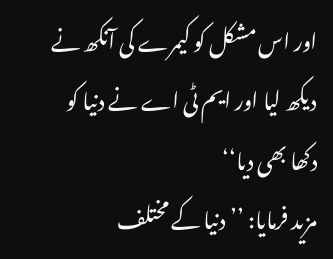اور اس مشکل کو کیمرے کی آنکھ نے دیکھ لیا اور ایم ٹی اے نے دنیا کو دکھا بھی دیا‘‘
مزید فرمایا: ’’دنیا کے مختلف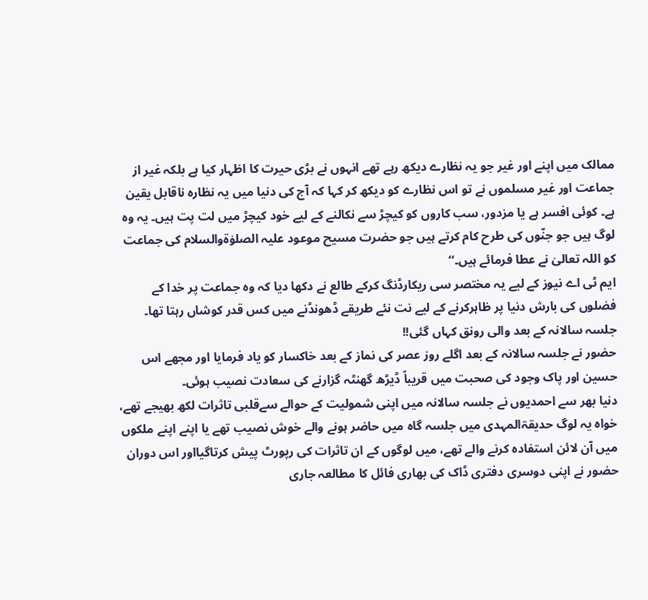ممالک میں اپنے اور غیر جو یہ نظارے دیکھ رہے تھے انہوں نے بڑی حیرت کا اظہار کیا ہے بلکہ غیر از جماعت اور غیر مسلموں نے تو اس نظارے کو دیکھ کر کہا کہ آج کی دنیا میں یہ نظارہ ناقابل یقین ہے۔ کوئی افسر ہے یا مزدور، سب کاروں کو کیچڑ سے نکالنے کے لیے خود کیچڑ میں لت پت ہیں۔ یہ وہ لوگ ہیں جو جنّوں کی طرح کام کرتے ہیں جو حضرت مسیح موعود علیہ الصلوٰۃوالسلام کی جماعت کو اللہ تعالیٰ نے عطا فرمائے ہیں۔‘‘
ایم ٹی اے نیوز کے لیے یہ مختصر سی ریکارڈنگ کرکے طالع نے دکھا دیا کہ وہ جماعت پر خدا کے فضلوں کی بارش دنیا پر ظاہرکرنے کے لیے نت نئے طریقے ڈھونڈنے میں کس قدر کوشاں رہتا تھا۔
جلسہ سالانہ کے بعد والی رونق کہاں گئی!!
حضور نے جلسہ سالانہ کے بعد اگلے روز عصر کی نماز کے بعد خاکسار کو یاد فرمایا اور مجھے اس حسین اور پاک وجود کی صحبت میں قریباً ڈیڑھ گھنٹہ گزارنے کی سعادت نصیب ہوئی۔
دنیا بھر سے احمدیوں نے جلسہ سالانہ میں اپنی شمولیت کے حوالے سےقلبی تاثرات لکھ بھیجے تھے، خواہ یہ لوگ حدیقۃالمہدی میں جلسہ گاہ میں حاضر ہونے والے خوش نصیب تھے یا اپنے اپنے ملکوں میں آن لائن استفادہ کرنے والے تھے، میں لوگوں کے ان تاثرات کی رپورٹ پیش کرتاگیااور اس دوران حضور نے اپنی دوسری دفتری ڈاک کی بھاری فائل کا مطالعہ جاری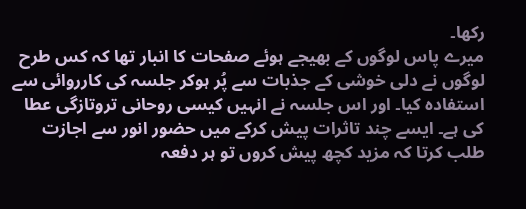رکھا۔
میرے پاس لوگوں کے بھیجے ہوئے صفحات کا انبار تھا کہ کس طرح لوگوں نے دلی خوشی کے جذبات سے پُر ہوکر جلسہ کی کارروائی سے استفادہ کیا۔ اور اس جلسہ نے انہیں کیسی روحانی تروتازگی عطا کی ہے۔ ایسے چند تاثرات پیش کرکے میں حضور انور سے اجازت طلب کرتا کہ مزید کچھ پیش کروں تو ہر دفعہ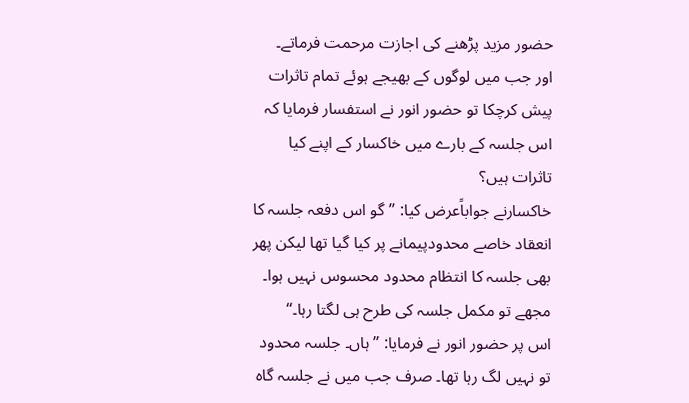حضور مزید پڑھنے کی اجازت مرحمت فرماتے۔
اور جب میں لوگوں کے بھیجے ہوئے تمام تاثرات پیش کرچکا تو حضور انور نے استفسار فرمایا کہ اس جلسہ کے بارے میں خاکسار کے اپنے کیا تاثرات ہیں؟
خاکسارنے جواباًعرض کیا: ’’گو اس دفعہ جلسہ کا انعقاد خاصے محدودپیمانے پر کیا گیا تھا لیکن پھر بھی جلسہ کا انتظام محدود محسوس نہیں ہوا۔ مجھے تو مکمل جلسہ کی طرح ہی لگتا رہا۔‘‘
اس پر حضور انور نے فرمایا: ’’ہاں۔ جلسہ محدود تو نہیں لگ رہا تھا۔ صرف جب میں نے جلسہ گاہ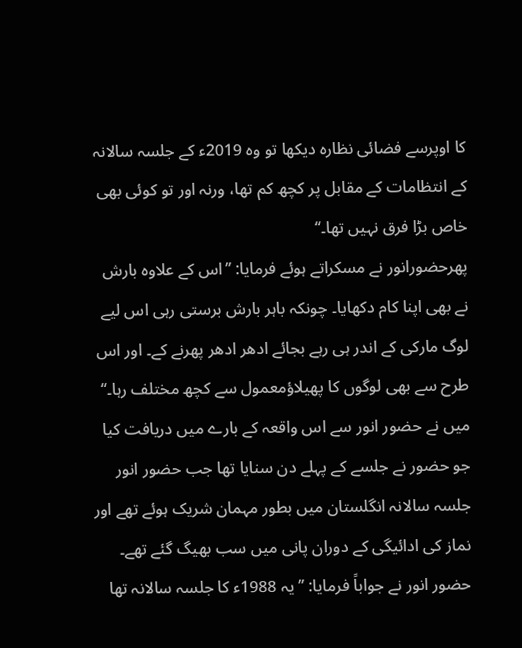کا اوپرسے فضائی نظارہ دیکھا تو وہ 2019ء کے جلسہ سالانہ کے انتظامات کے مقابل پر کچھ کم تھا، ورنہ اور تو کوئی بھی خاص بڑا فرق نہیں تھا۔‘‘
پھرحضورانور نے مسکراتے ہوئے فرمایا: ’’اس کے علاوہ بارش نے بھی اپنا کام دکھایا۔ چونکہ باہر بارش برستی رہی اس لیے لوگ مارکی کے اندر ہی رہے بجائے ادھر ادھر پھرنے کے۔ اور اس طرح سے بھی لوگوں کا پھیلاؤمعمول سے کچھ مختلف رہا۔‘‘
میں نے حضور انور سے اس واقعہ کے بارے میں دریافت کیا جو حضور نے جلسے کے پہلے دن سنایا تھا جب حضور انور جلسہ سالانہ انگلستان میں بطور مہمان شریک ہوئے تھے اور نماز کی ادائیگی کے دوران پانی میں سب بھیگ گئے تھے۔
حضور انور نے جواباً فرمایا: ’’یہ 1988ء کا جلسہ سالانہ تھا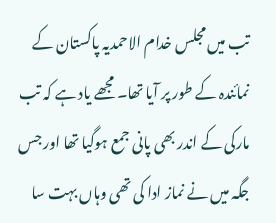تب میں مجلس خدام الاحمدیہ پاکستان کے نمائندہ کے طور پر آیا تھا۔ مجھے یاد ہے کہ تب مارکی کے اندر بھی پانی جمع ہوگیا تھا اور جس جگہ میں نے نماز ادا کی تھی وہاں بہت سا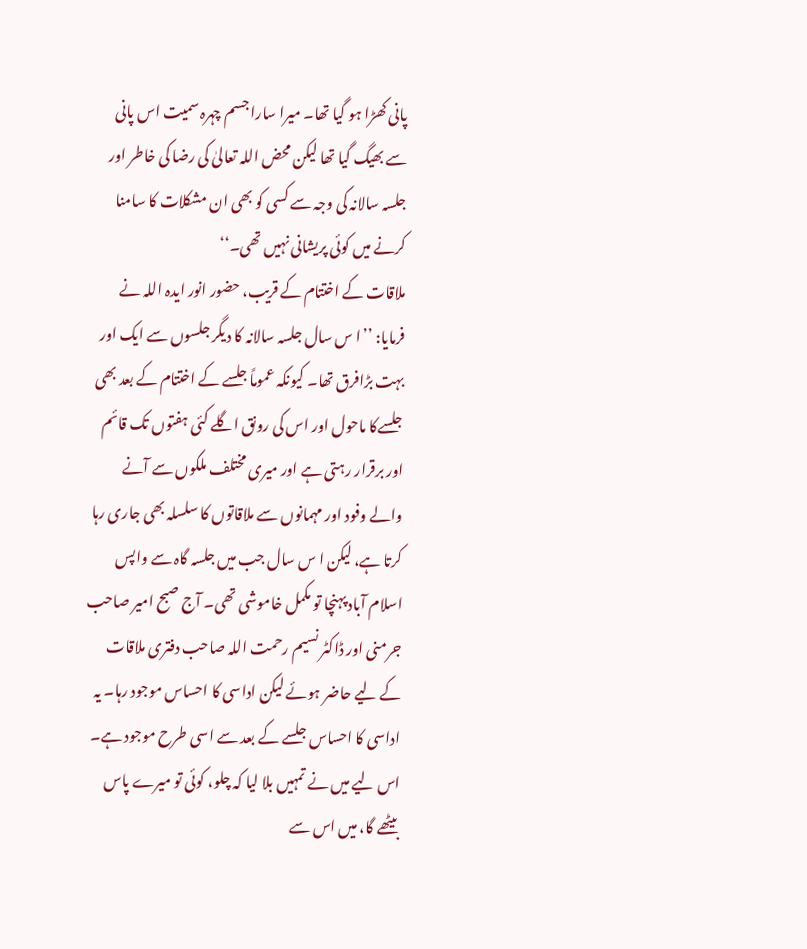پانی کھڑا ہو گیا تھا۔ میرا سارا جسم چہرہ سمیت اس پانی سے بھیگ گیا تھا لیکن محض اللہ تعالیٰ کی رضا کی خاطر اور جلسہ سالانہ کی وجہ سے کسی کو بھی ان مشکلات کا سامنا کرنے میں کوئی پریشانی نہیں تھی۔‘‘
ملاقات کے اختتام کے قریب، حضور انور ایدہ اللہ نے فرمایا: ’’ا س سال جلسہ سالانہ کا دیگر جلسوں سے ایک اور بہت بڑافرق تھا۔ کیونکہ عموماً جلسے کے اختتام کے بعد بھی جلسےکا ماحول اور اس کی رونق اگلے کئی ہفتوں تک قائم اور برقرار رہتی ہے اور میری مختلف ملکوں سے آنے والے وفود اور مہمانوں سے ملاقاتوں کا سلسلہ بھی جاری رہا کرتا ہے، لیکن ا س سال جب میں جلسہ گاہ سے واپس اسلام آباد پہنچا تو مکمل خاموشی تھی۔ آج صبح امیر صاحب جرمنی اور ڈاکٹر نسیم رحمت اللہ صاحب دفتری ملاقات کے لیے حاضر ہوئے لیکن اداسی کا احساس موجود رہا۔ یہ اداسی کا احساس جلسے کے بعد سے اسی طرح موجود ہے۔ اس لیے میں نے تمہیں بلا لیا کہ چلو، کوئی تو میرے پاس بیٹھے گا، میں اس سے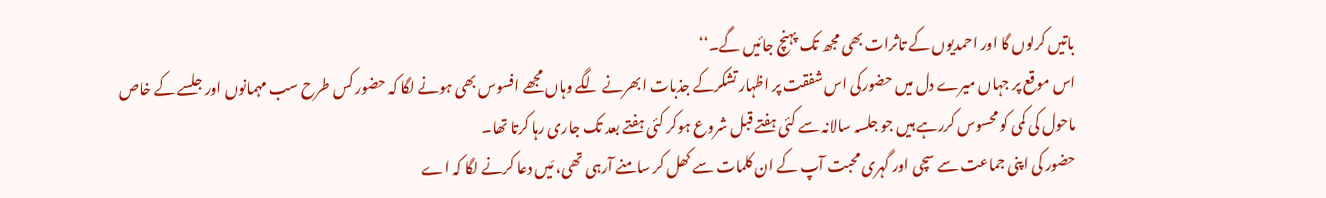باتیں کرلوں گا اور احمدیوں کے تاثرات بھی مجھ تک پہنچ جائیں گے۔‘‘
اس موقع پر جہاں میرے دل میں حضورکی اس شفقت پر اظہار تشکرکے جذبات ابھرنے لگے وہاں مجھے افسوس بھی ہونے لگا کہ حضور کس طرح سب مہمانوں اور جلسے کے خاص ماحول کی کمی کو محسوس کررہے ہیں جو جلسہ سالانہ سے کئی ہفتے قبل شروع ہوکر کئی ہفتے بعد تک جاری رہا کرتا تھا۔
حضور کی اپنی جماعت سے سچی اور گہری محبت آپ کے ان کلمات سے کھل کر سامنے آرہی تھی، مَیں دعا کرنے لگا کہ اے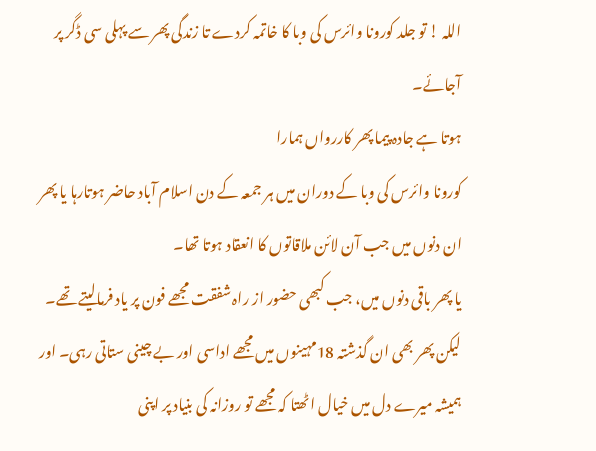اللہ ! تو جلد کورونا وائرس کی وبا کا خاتمہ کردے تا زندگی پھر سے پہلی سی ڈگر پر آجائے۔
ہوتا ہے جادہ پیما پھر کاررواں ہمارا
کورونا وائرس کی وبا کے دوران میں ہر جمعہ کے دن اسلام آباد حاضر ہوتارہا یا پھر ان دنوں میں جب آن لائن ملاقاتوں کا انعقاد ہوتا تھا۔
یا پھر باقی دنوں میں، جب کبھی حضور از راہ شفقت مجھے فون پر یاد فرمالیتے تھے۔ لیکن پھر بھی ان گذشتہ 18مہینوں میں مجھے اداسی اور بے چینی ستاتی رہی۔ اور ہمیشہ میرے دل میں خیال اٹھتا کہ مجھے تو روزانہ کی بنیاد پر اپنی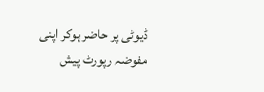ڈیوٹی پر حاضر ہوکر اپنی مفوضہ رپورٹ پیش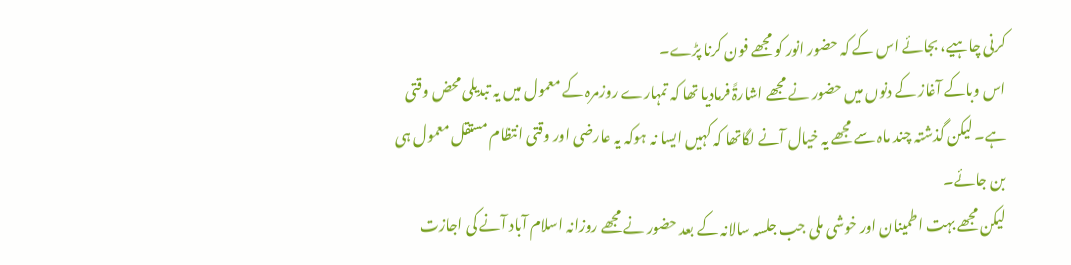کرنی چاہیے، بجائے اس کے کہ حضور انور کو مجھے فون کرنا پڑے۔
اس وباکے آغاز کے دنوں میں حضور نے مجھے اشارۃً فرمادیا تھا کہ تمہارے روزمرہ کے معمول میں یہ تبدیلی محض وقتی ہے۔ لیکن گذشتہ چند ماہ سے مجھے یہ خیال آنے لگاتھا کہ کہیں ایسا نہ ہوکہ یہ عارضی اور وقتی انتظام مستقل معمول ہی بن جائے۔
لیکن مجھے بہت اطمینان اور خوشی ملی جب جلسہ سالانہ کے بعد حضور نے مجھے روزانہ اسلام آباد آنے کی اجازت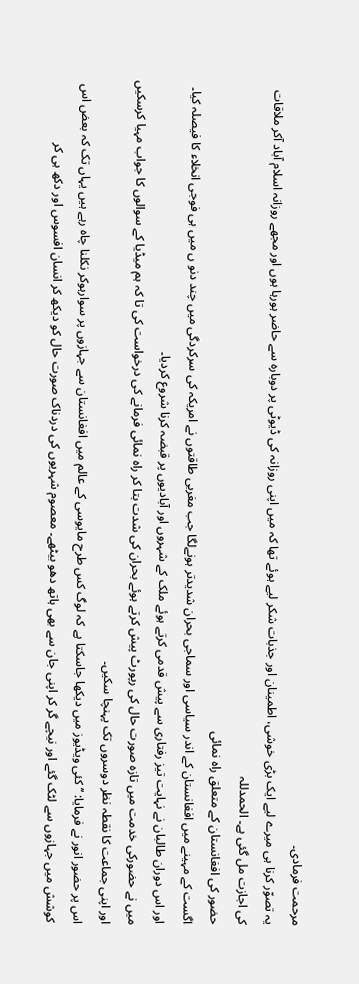مرحمت فرمادی۔
یہ تصوّر کرنا ہی میرے لیے ایک بڑی خوشی، اطمینان اور جذبات شکر لیے ہوئے تھا کہ میں اپنی روزانہ کی ڈیوٹی پر دوبارہ سے حاضر ہورہا ہوں اور مجھے روزانہ اسلام آباد آکر ملاقات کی اجازت مل گئی ہے۔ الحمدللہ
حضور کی افغانستان کے متعلق راہ نمائی
اگست کے مہینے میں افغانستان کے اندر سیاسی اور سماجی بحران شدیدتر ہونےلگا جب مغربی طاقتوں نے امریکہ کی سرکردگی میں چند دنو ں میں ہی فوجی انخلاء کا فیصلہ کیا۔ اور اس دوران طالبان نے نہایت تیز رفتاری سے پیش قدمی کرتے ہوئے ملک کے شہروں اور آبادیوں پر قبضہ کرنا شروع کردیا۔
میں نے حضورکی خدمت میں تازہ صورت حال کی رپورٹ پیش کرتے ہوئے بحران کی شدت بتا کر راہ نمائی فرمانے کی درخواست کی تا کہ ہم میڈیا کے سوالوں کا جواب مہیا کرسکیں اور اپنی جماعت کا نقطہ نظر دوسروں تک پہنچا سکیں۔
اس پر حضور انور نے فرمایا: ’’کئی ویڈیوز میں دیکھا جاسکتا ہے کہ لوگ کس طرح مایوسی کے عالم میں افغانستان سے جہازوں پر سوارہوکر نکلنا چاہ رہے ہیں یہاں تک کہ بعض اس کوشش میں جہازوں سے لٹک گئے اور نیچے گر کر اپنی جان سے بھی ہاتھ دھو بیٹھے۔ معصوم شہریوں کی دردناک صورت حال کو دیکھ کر انسان افسوس اور دکھ ہی کر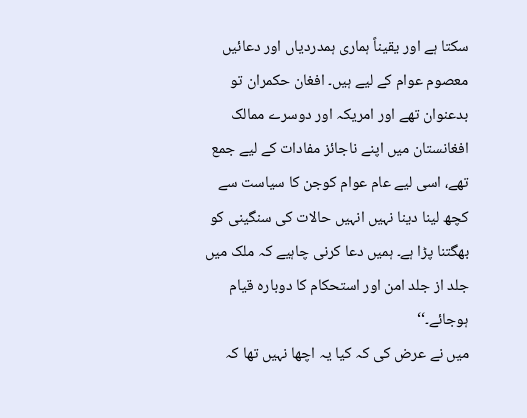سکتا ہے اور یقیناً ہماری ہمدردیاں اور دعائیں معصوم عوام کے لیے ہیں۔ افغان حکمران تو بدعنوان تھے اور امریکہ اور دوسرے ممالک افغانستان میں اپنے ناجائز مفادات کے لیے جمع تھے، اسی لیے عام عوام کوجن کا سیاست سے کچھ لینا دینا نہیں انہیں حالات کی سنگینی کو بھگتنا پڑا ہے۔ ہمیں دعا کرنی چاہیے کہ ملک میں جلد از جلد امن اور استحکام کا دوبارہ قیام ہوجائے۔‘‘
میں نے عرض کی کہ کیا یہ اچھا نہیں تھا کہ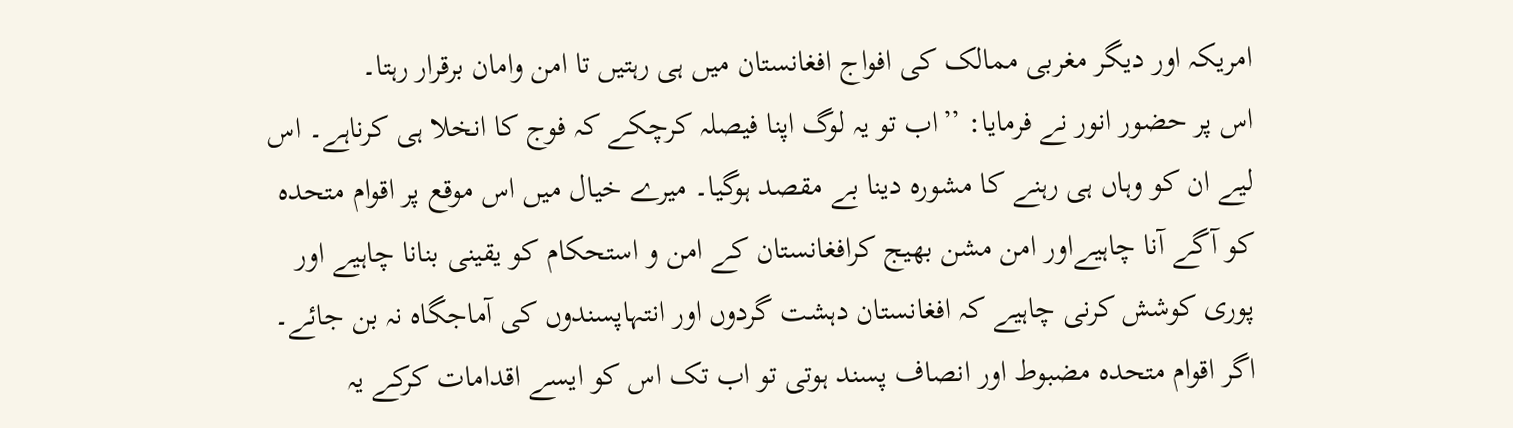امریکہ اور دیگر مغربی ممالک کی افواج افغانستان میں ہی رہتیں تا امن وامان برقرار رہتا۔
اس پر حضور انور نے فرمایا: ’’اب تو یہ لوگ اپنا فیصلہ کرچکے کہ فوج کا انخلا ہی کرناہے۔ اس لیے ان کو وہاں ہی رہنے کا مشورہ دینا بے مقصد ہوگیا۔ میرے خیال میں اس موقع پر اقوام متحدہ کو آگے آنا چاہیےاور امن مشن بھیج کرافغانستان کے امن و استحکام کو یقینی بنانا چاہیے اور پوری کوشش کرنی چاہیے کہ افغانستان دہشت گردوں اور انتہاپسندوں کی آماجگاہ نہ بن جائے۔ اگر اقوام متحدہ مضبوط اور انصاف پسند ہوتی تو اب تک اس کو ایسے اقدامات کرکے یہ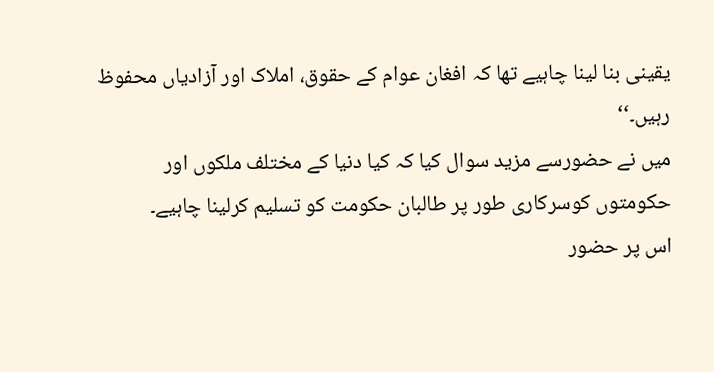یقینی بنا لینا چاہیے تھا کہ افغان عوام کے حقوق، املاک اور آزادیاں محفوظ رہیں۔‘‘
میں نے حضورسے مزید سوال کیا کہ کیا دنیا کے مختلف ملکوں اور حکومتوں کوسرکاری طور پر طالبان حکومت کو تسلیم کرلینا چاہیے۔
اس پر حضور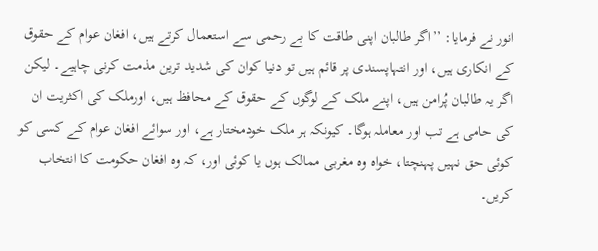انور نے فرمایا: ’’اگر طالبان اپنی طاقت کا بے رحمی سے استعمال کرتے ہیں، افغان عوام کے حقوق کے انکاری ہیں، اور انتہاپسندی پر قائم ہیں تو دنیا کوان کی شدید ترین مذمت کرنی چاہیے۔ لیکن اگر یہ طالبان پُرامن ہیں، اپنے ملک کے لوگوں کے حقوق کے محافظ ہیں، اورملک کی اکثریت ان کی حامی ہے تب اور معاملہ ہوگا۔ کیونکہ ہر ملک خودمختار ہے، اور سوائے افغان عوام کے کسی کو کوئی حق نہیں پہنچتا، خواہ وہ مغربی ممالک ہوں یا کوئی اور، کہ وہ افغان حکومت کا انتخاب کریں۔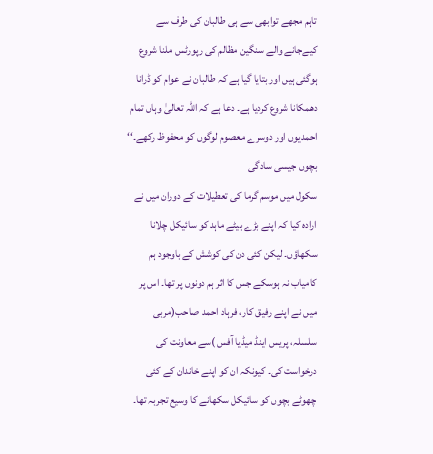تاہم مجھے توابھی سے ہی طالبان کی طرف سے کیےجانے والے سنگین مظالم کی رپورٹس ملنا شروع ہوگئی ہیں اور بتایا گیا ہے کہ طالبان نے عوام کو ڈرانا دھمکانا شروع کردیا ہے۔ دعا ہے کہ اللہ تعالیٰ وہاں تمام احمدیوں اور دوسرے معصوم لوگوں کو محفوظ رکھے۔‘‘
بچوں جیسی سادگی
سکول میں موسم گرما کی تعطیلات کے دوران میں نے ارادہ کیا کہ اپنے بڑے بیٹے ماہد کو سائیکل چلانا سکھاؤں۔ لیکن کئی دن کی کوشش کے باوجود ہم کامیاب نہ ہوسکے جس کا اثر ہم دونوں پر تھا۔ اس پر میں نے اپنے رفیق کار، فرہاد احمد صاحب(مربی سلسلہ، پریس اینڈ میڈیا آفس )سے معاونت کی درخواست کی۔ کیونکہ ان کو اپنے خاندان کے کئی چھوٹے بچوں کو سائیکل سکھانے کا وسیع تجربہ تھا۔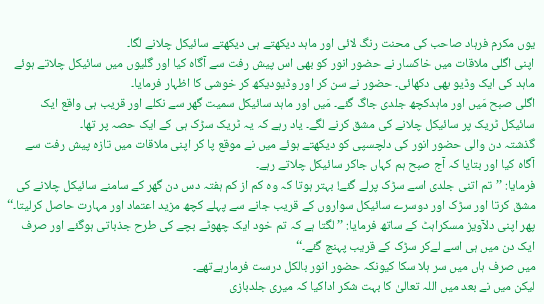یوں مکرم فرہاد صاحب کی محنت رنگ لائی اور ماہد دیکھتے ہی دیکھتے سائیکل چلانے لگا۔
اپنی اگلی ملاقات میں خاکسار نے حضور انور کو بھی اس پیش رفت سے آگاہ کیا اور گلیوں میں سائیکل چلاتے ہوئے ماہد کی ایک وڈیو بھی دکھائی۔ حضور نے سن کر اور وڈیودیکھ کر خوشی کا اظہار فرمایا۔
اگلی صبح مَیں اور ماہدکچھ جلدی جاگ گئے۔ مَیں اور ماہد سائیکل سمیت گھر سے نکلے اور قریب ہی واقع ایک سائیکل ٹریک پر سائیکل چلانے کی مشق کرنے لگے۔ یاد رہے کہ یہ ٹریک سڑک ہی کے ایک حصہ پر تھا۔
گذشتہ دن والی حضور انور کی دلچسپی کو دیکھتے ہوئے میں نے موقع پا کر اپنی ملاقات میں تازہ پیش رفت سے آگاہ کیا اور بتایا کہ آج صبح ہم کہاں جاکر سائیکل چلاتے رہے۔
فرمایا: ’’تم اتنی جلدی اسے سڑک پرلے گئے! بہتر ہوتا کہ وہ کم از کم ہفتہ دس دن گھر کے سامنے سائیکل چلانے کی مشق کرتا اور سڑک اور دوسرے سائیکل سواروں کے قریب جانے سے پہلے کچھ مزید اعتماد اور مہارت حاصل کرلیتا۔‘‘
پھر اپنی دلآویز مسکراہٹ کے ساتھ فرمایا: ’’لگتا ہے کہ تم خود ایک چھوٹے بچے کی طرح جذباتی ہوگئے اور صرف ایک دن میں ہی اسے لےکر سڑک کے قریب پہنچ گئے۔‘‘
میں صرف ہاں میں سر ہلا سکا کیونکہ حضور انور بالکل درست فرمارہےتھے۔
لیکن میں نے بعد میں اللہ تعالیٰ کا بہت شکر اداکیا کہ میری جلدبازی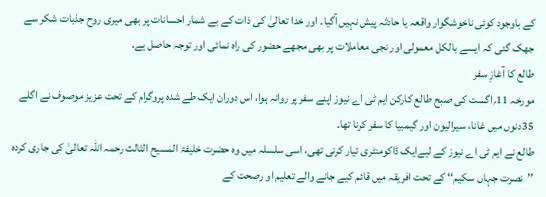کے باوجود کوئی ناخوشگوار واقعہ یا حادثہ پیش نہیں آگیا۔ اور خدا تعالیٰ کی ذات کے بے شمار احسانات پر بھی میری روح جذبات شکر سے جھک گئی کہ ایسے بالکل معمولی اور نجی معاملات پر بھی مجھے حضور کی راہ نمائی اور توجہ حاصل ہے۔
طالع کا آغازِ سفر
مورخہ 11؍اگست کی صبح طالع کارکن ایم ٹی اے نیوز اپنے سفر پر روانہ ہوا، اس دوران ایک طے شدہ پروگرام کے تحت عزیز موصوف نے اگلے 35دنوں میں غانا، سیرالیون اور گیمبیا کا سفر کرنا تھا۔
طالع نے ایم ٹی اے نیوز کے لیےایک ڈاکومنٹری تیار کرنی تھی، اسی سلسلہ میں وہ حضرت خلیفۃ المسیح الثالث رحمہ اللہ تعالیٰ کی جاری کردہ ’’نصرت جہاں سکیم‘‘ کے تحت افریقہ میں قائم کیے جانے والے تعلیم او رصحت کے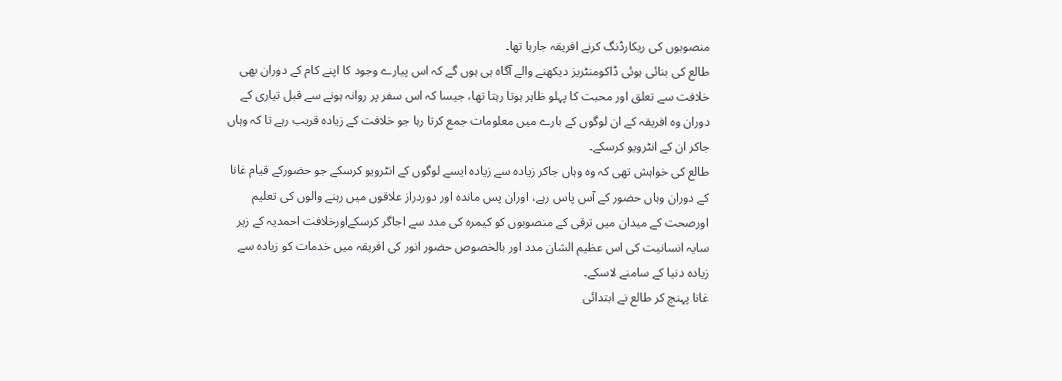منصوبوں کی ریکارڈنگ کرنے افریقہ جارہا تھا۔
طالع کی بنائی ہوئی ڈاکومنٹریز دیکھنے والے آگاہ ہی ہوں گے کہ اس پیارے وجود کا اپنے کام کے دوران بھی خلافت سے تعلق اور محبت کا پہلو ظاہر ہوتا رہتا تھا، جیسا کہ اس سفر پر روانہ ہونے سے قبل تیاری کے دوران وہ افریقہ کے ان لوگوں کے بارے میں معلومات جمع کرتا رہا جو خلافت کے زیادہ قریب رہے تا کہ وہاں جاکر ان کے انٹرویو کرسکے۔
طالع کی خواہش تھی کہ وہ وہاں جاکر زیادہ سے زیادہ ایسے لوگوں کے انٹرویو کرسکے جو حضورکے قیام غانا کے دوران وہاں حضور کے آس پاس رہے، اوران پس ماندہ اور دوردراز علاقوں میں رہنے والوں کی تعلیم اورصحت کے میدان میں ترقی کے منصوبوں کو کیمرہ کی مدد سے اجاگر کرسکےاورخلافت احمدیہ کے زیر سایہ انسانیت کی اس عظیم الشان مدد اور بالخصوص حضور انور کی افریقہ میں خدمات کو زیادہ سے زیادہ دنیا کے سامنے لاسکے۔
غانا پہنچ کر طالع نے ابتدائی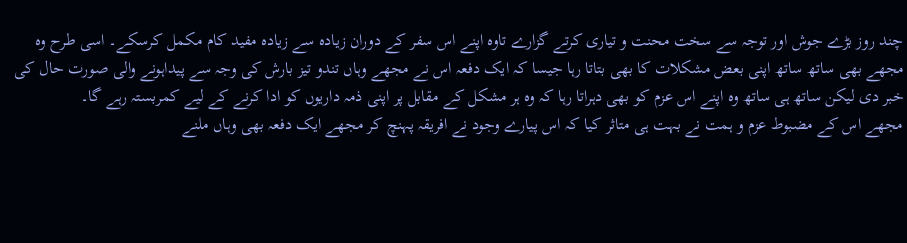چند روز بڑے جوش اور توجہ سے سخت محنت و تیاری کرتے گزارے تاوہ اپنے اس سفر کے دوران زیادہ سے زیادہ مفید کام مکمل کرسکے۔ اسی طرح وہ مجھے بھی ساتھ ساتھ اپنی بعض مشکلات کا بھی بتاتا رہا جیسا کہ ایک دفعہ اس نے مجھے وہاں تندو تیز بارش کی وجہ سے پیداہونے والی صورت حال کی خبر دی لیکن ساتھ ہی ساتھ وہ اپنے اس عزم کو بھی دہراتا رہا کہ وہ ہر مشکل کے مقابل پر اپنی ذمہ داریوں کو ادا کرنے کے لیے کمربستہ رہے گا۔
مجھے اس کے مضبوط عزم و ہمت نے بہت ہی متاثر کیا کہ اس پیارے وجود نے افریقہ پہنچ کر مجھے ایک دفعہ بھی وہاں ملنے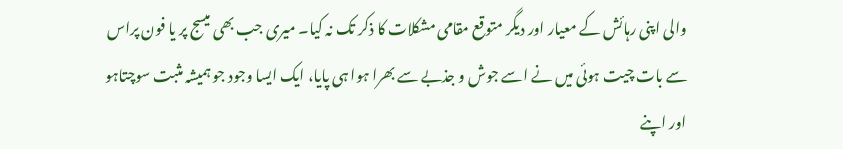والی اپنی رہائش کے معیار اور دیگر متوقع مقامی مشکلات کا ذکر تک نہ کیا۔ میری جب بھی میسج پر یا فون پراس سے بات چیت ہوئی میں نے اسے جوش و جذبے سے بھرا ہوا ہی پایا، ایک ایسا وجود جو ہمیشہ مثبت سوچتاہو اور اپنے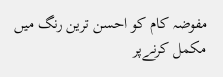مفوضہ کام کو احسن ترین رنگ میں مکمل کرنےپر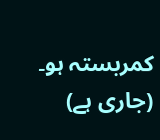کمربستہ ہو۔
(جاری ہے)